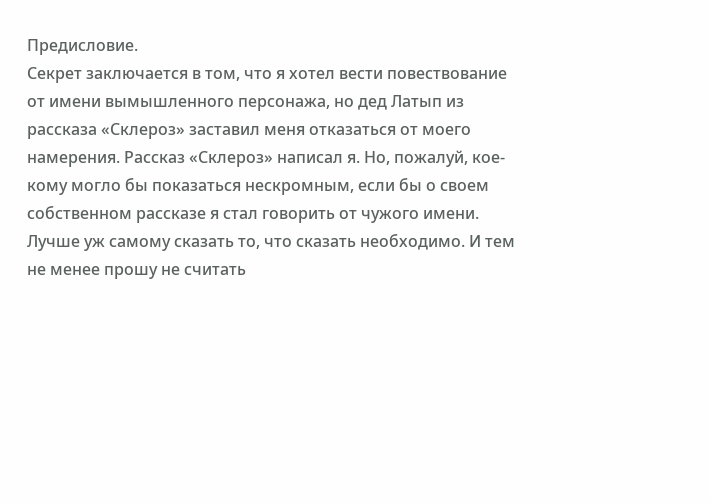Предисловие.
Секрет заключается в том, что я хотел вести повествование от имени вымышленного персонажа, но дед Латып из рассказа «Склероз» заставил меня отказаться от моего намерения. Рассказ «Склероз» написал я. Но, пожалуй, кое-кому могло бы показаться нескромным, если бы о своем собственном рассказе я стал говорить от чужого имени. Лучше уж самому сказать то, что сказать необходимо. И тем не менее прошу не считать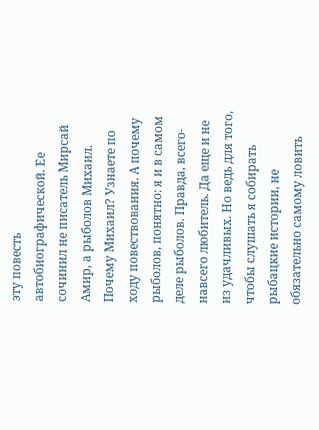эту повесть автобиографической. Ее сочинил не писатель Мирсай Амир, а рыболов Михаил. Почему Михаил? Узнаете по ходу повествования. А почему рыболов, понятно: я и в самом деле рыболов. Правда, всего-навсего любитель. Да еще и не из удачливых. Но ведь для того, чтобы слушать я собирать рыбацкие истории, не обязательно самому ловить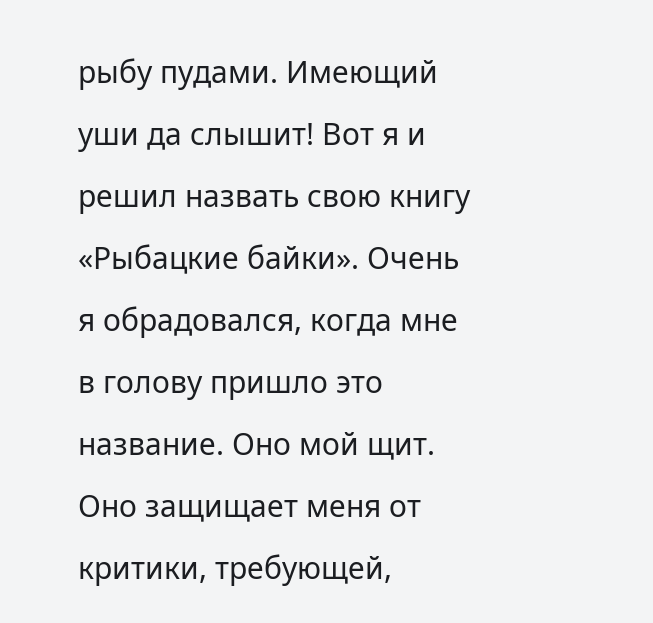рыбу пудами. Имеющий уши да слышит! Вот я и решил назвать свою книгу «Рыбацкие байки». Очень я обрадовался, когда мне в голову пришло это название. Оно мой щит. Оно защищает меня от критики, требующей,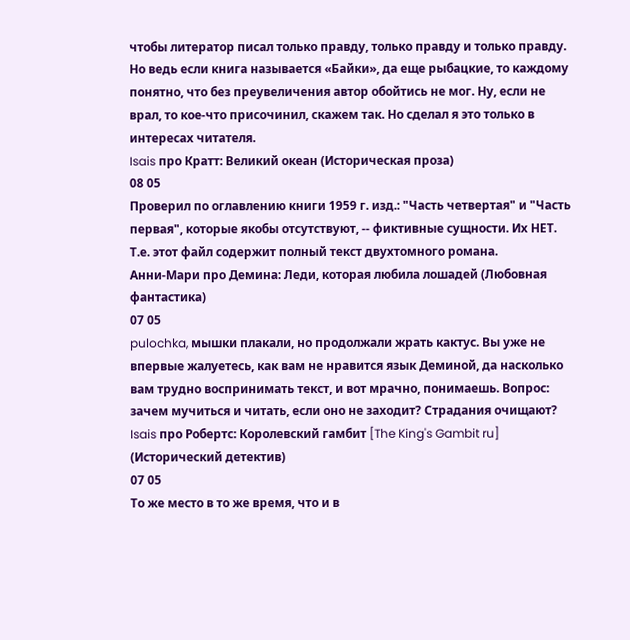чтобы литератор писал только правду, только правду и только правду. Но ведь если книга называется «Байки», да еще рыбацкие, то каждому понятно, что без преувеличения автор обойтись не мог. Ну, если не врал, то кое-что присочинил, скажем так. Но сделал я это только в интересах читателя.
Isais про Кратт: Великий океан (Историческая проза)
08 05
Проверил по оглавлению книги 1959 г. изд.: "Часть четвертая" и "Часть первая", которые якобы отсутствуют, -- фиктивные сущности. Их НЕТ.
Т.е. этот файл содержит полный текст двухтомного романа.
Анни-Мари про Демина: Леди, которая любила лошадей (Любовная фантастика)
07 05
pulochka, мышки плакали, но продолжали жрать кактус. Вы уже не впервые жалуетесь, как вам не нравится язык Деминой, да насколько вам трудно воспринимать текст, и вот мрачно, понимаешь. Вопрос: зачем мучиться и читать, если оно не заходит? Страдания очищают?
Isais про Робертс: Королевский гамбит [The King's Gambit ru] (Исторический детектив)
07 05
То же место в то же время, что и в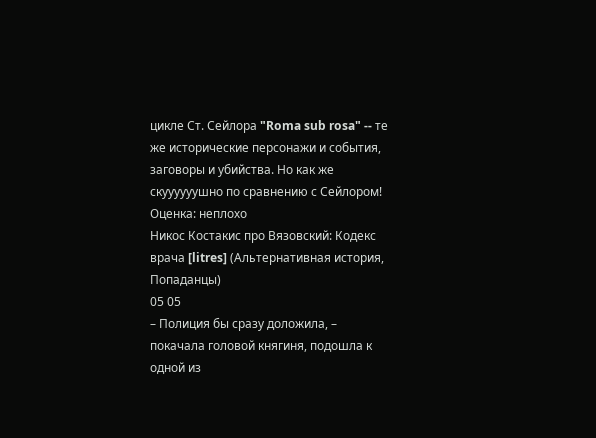цикле Ст. Сейлора "Roma sub rosa" -- те же исторические персонажи и события, заговоры и убийства. Но как же скуууууушно по сравнению с Сейлором! Оценка: неплохо
Никос Костакис про Вязовский: Кодекс врача [litres] (Альтернативная история, Попаданцы)
05 05
– Полиция бы сразу доложила, – покачала головой княгиня, подошла к одной из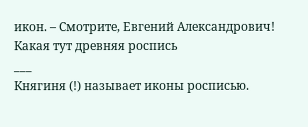икон. – Смотрите, Евгений Александрович! Какая тут древняя роспись
___
Княгиня (!) называет иконы росписью.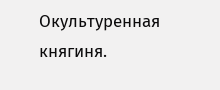Окультуренная княгиня.